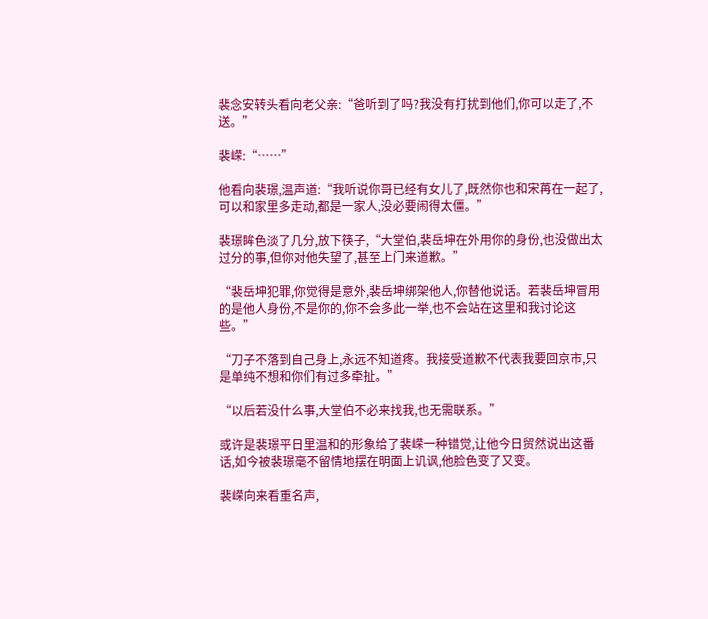裴念安转头看向老父亲:“爸听到了吗?我没有打扰到他们,你可以走了,不送。”

裴嵘:“……”

他看向裴璟,温声道:“我听说你哥已经有女儿了,既然你也和宋苒在一起了,可以和家里多走动,都是一家人,没必要闹得太僵。”

裴璟眸色淡了几分,放下筷子,“大堂伯,裴岳坤在外用你的身份,也没做出太过分的事,但你对他失望了,甚至上门来道歉。”

“裴岳坤犯罪,你觉得是意外,裴岳坤绑架他人,你替他说话。若裴岳坤冒用的是他人身份,不是你的,你不会多此一举,也不会站在这里和我讨论这些。”

“刀子不落到自己身上,永远不知道疼。我接受道歉不代表我要回京市,只是单纯不想和你们有过多牵扯。”

“以后若没什么事,大堂伯不必来找我,也无需联系。”

或许是裴璟平日里温和的形象给了裴嵘一种错觉,让他今日贸然说出这番话,如今被裴璟毫不留情地摆在明面上讥讽,他脸色变了又变。

裴嵘向来看重名声,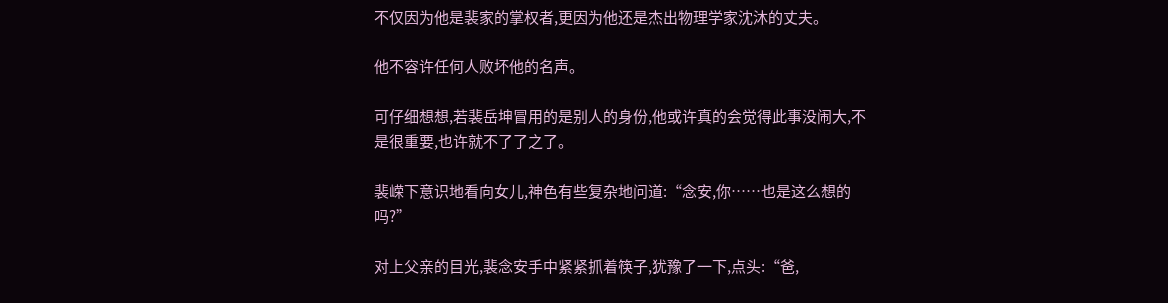不仅因为他是裴家的掌权者,更因为他还是杰出物理学家沈沐的丈夫。

他不容许任何人败坏他的名声。

可仔细想想,若裴岳坤冒用的是别人的身份,他或许真的会觉得此事没闹大,不是很重要,也许就不了了之了。

裴嵘下意识地看向女儿,神色有些复杂地问道:“念安,你……也是这么想的吗?”

对上父亲的目光,裴念安手中紧紧抓着筷子,犹豫了一下,点头:“爸,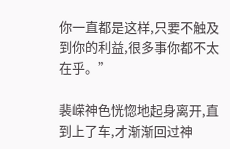你一直都是这样,只要不触及到你的利益,很多事你都不太在乎。”

裴嵘神色恍惚地起身离开,直到上了车,才渐渐回过神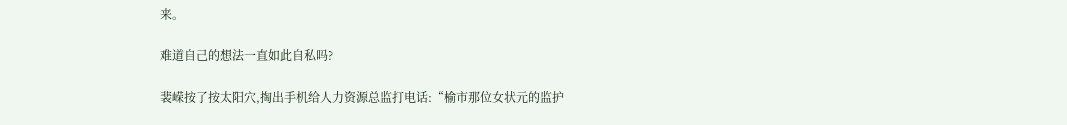来。

难道自己的想法一直如此自私吗?

裴嵘按了按太阳穴,掏出手机给人力资源总监打电话:“榆市那位女状元的监护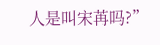人是叫宋苒吗?”